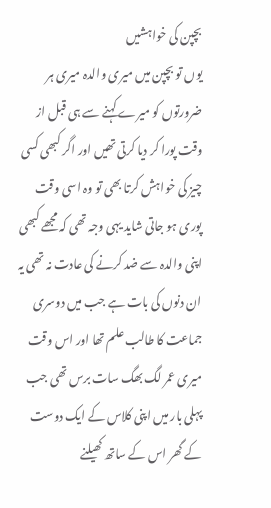بچپن کی خواہشیں
یوں تو بچپن میں میری والدہ میری ہر ضرورتوں کو میرے کہنے سے ہی قبل از وقت پورا کر دیا کرتی تھیں اور اگر کبھی کسی چیز کی خواہش کرتا بھی تو وہ اسی وقت پوری ہو جاتی شاید یہی وجہ تھی کہ مجھے کبھی اپنی والدہ سے ضد کرنے کی عادت نہ تھی یہ ان دنوں کی بات ہے جب میں دوسری جماعت کا طالب علم تھا اور اس وقت میری عمر لگ بھگ سات برس تھی جب پہلی بار میں اپنی کلاس کے ایک دوست کے گھر اس کے ساتھ کھیلنے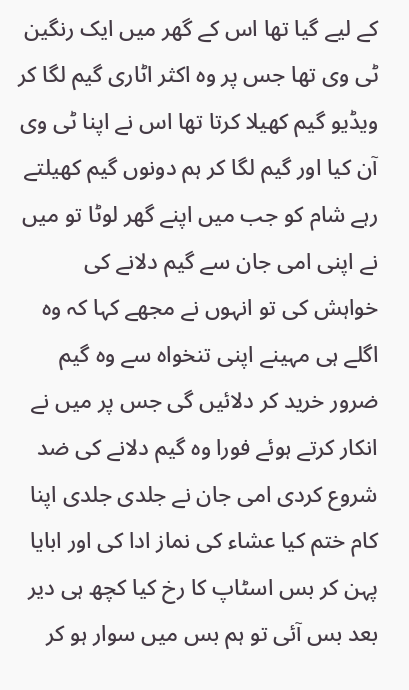کے لیے گیا تھا اس کے گھر میں ایک رنگین ٹی وی تھا جس پر وہ اکثر اٹاری گیم لگا کر ویڈیو گیم کھیلا کرتا تھا اس نے اپنا ٹی وی آن کیا اور گیم لگا کر ہم دونوں گیم کھیلتے رہے شام کو جب میں اپنے گھر لوٹا تو میں نے اپنی امی جان سے گیم دلانے کی خواہش کی تو انہوں نے مجھے کہا کہ وہ اگلے ہی مہینے اپنی تنخواہ سے وہ گیم ضرور خرید کر دلائیں گی جس پر میں نے انکار کرتے ہوئے فورا وہ گیم دلانے کی ضد شروع کردی امی جان نے جلدی جلدی اپنا کام ختم کیا عشاء کی نماز ادا کی اور ابایا پہن کر بس اسٹاپ کا رخ کیا کچھ ہی دیر بعد بس آئی تو ہم بس میں سوار ہو کر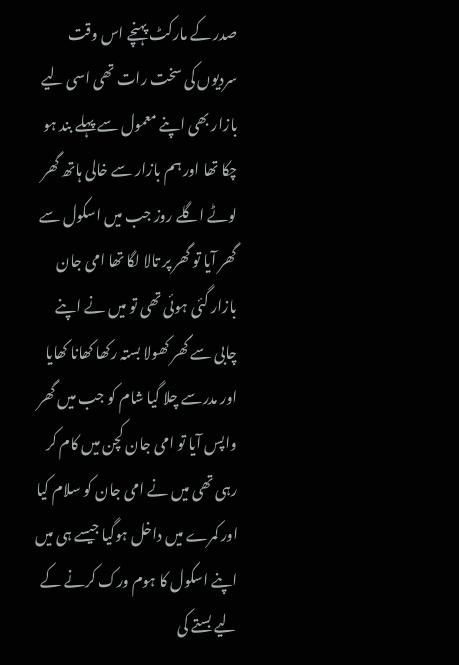صدر کے مارکٹ پہنچے اس وقت سردیوں کی سخت رات تھی اسی لیے بازار بھی اپنے معمول سے پہلے بند ہو چکا تھا اور ہم بازار سے خالی ہاتھ گھر لوٹے اگلے روز جب میں اسکول سے گھر آیا تو گھر پر تالا لگا تھا امی جان بازار گئی ہوئی تھی تو میں نے اپنے چابی سے گھر کھولا بستہ رکھا کھانا کھایا اور مدرسے چلا گیا شام کو جب میں گھر واپس آیا تو امی جان کچن میں کام کر رہی تھی میں نے امی جان کو سلام کیا اور کمرے میں داخل ہوگیا جیسے ہی میں اپنے اسکول کا ہوم ورک کرنے کے لیے بستے کی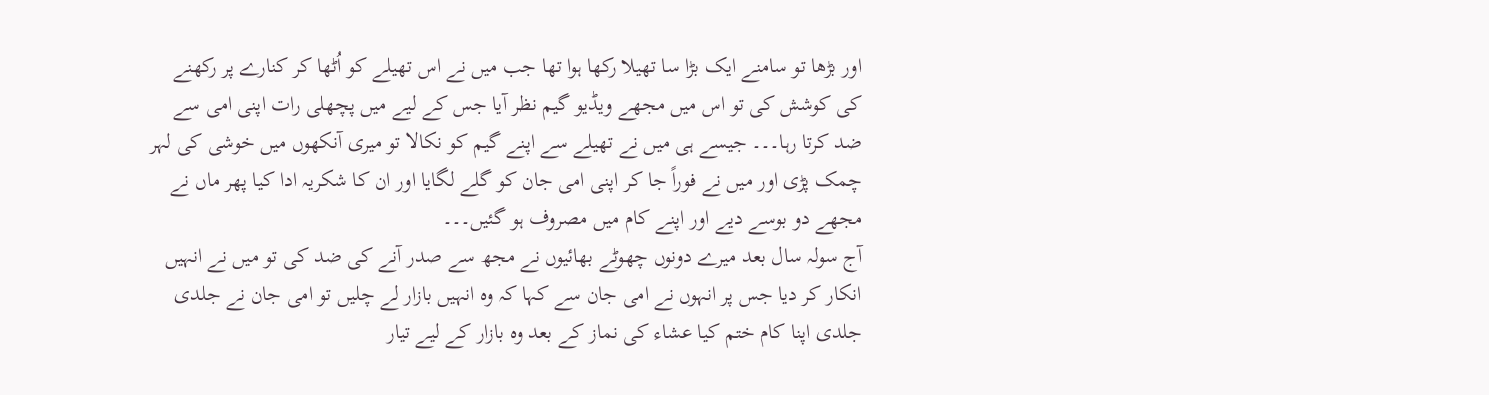اور بڑھا تو سامنے ایک بڑا سا تھیلا رکھا ہوا تھا جب میں نے اس تھیلے کو اُٹھا کر کنارے پر رکھنے کی کوشش کی تو اس میں مجھے ویڈیو گیم نظر آیا جس کے لیے میں پچھلی رات اپنی امی سے ضد کرتا رہا۔۔۔ جیسے ہی میں نے تھیلے سے اپنے گیم کو نکالا تو میری آنکھوں میں خوشی کی لہر چمک پڑی اور میں نے فوراً جا کر اپنی امی جان کو گلے لگایا اور ان کا شکریہ ادا کیا پھر ماں نے مجھے دو بوسے دیے اور اپنے کام میں مصروف ہو گئیں۔۔۔
آج سولہ سال بعد میرے دونوں چھوٹے بھائیوں نے مجھ سے صدر آنے کی ضد کی تو میں نے انہیں انکار کر دیا جس پر انہوں نے امی جان سے کہا کہ وہ انہیں بازار لے چلیں تو امی جان نے جلدی جلدی اپنا کام ختم کیا عشاء کی نماز کے بعد وہ بازار کے لیے تیار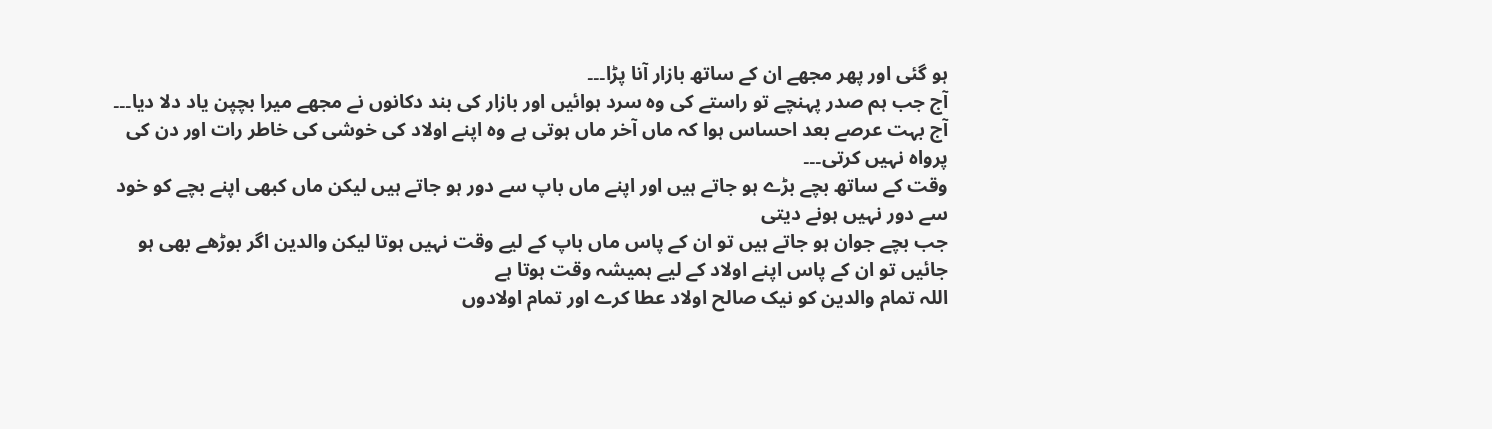ہو گئی اور پھر مجھے ان کے ساتھ بازار آنا پڑا۔۔۔
آج جب ہم صدر پہنچے تو راستے کی وہ سرد ہوائیں اور بازار کی بند دکانوں نے مجھے میرا بچپن یاد دلا دیا۔۔۔
آج بہت عرصے بعد احساس ہوا کہ ماں آخر ماں ہوتی ہے وہ اپنے اولاد کی خوشی کی خاطر رات اور دن کی پرواہ نہیں کرتی۔۔۔
وقت کے ساتھ بچے بڑے ہو جاتے ہیں اور اپنے ماں باپ سے دور ہو جاتے ہیں لیکن ماں کبھی اپنے بچے کو خود سے دور نہیں ہونے دیتی
جب بچے جوان ہو جاتے ہیں تو ان کے پاس ماں باپ کے لیے وقت نہیں ہوتا لیکن والدین اگر بوڑھے بھی ہو جائیں تو ان کے پاس اپنے اولاد کے لیے ہمیشہ وقت ہوتا ہے
اللہ تمام والدین کو نیک صالح اولاد عطا کرے اور تمام اولادوں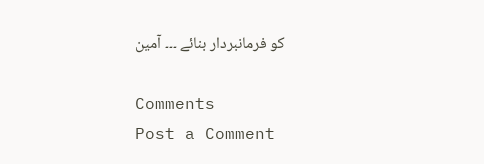کو فرمانبردار بنائے ۔۔۔ آمین

Comments
Post a Comment